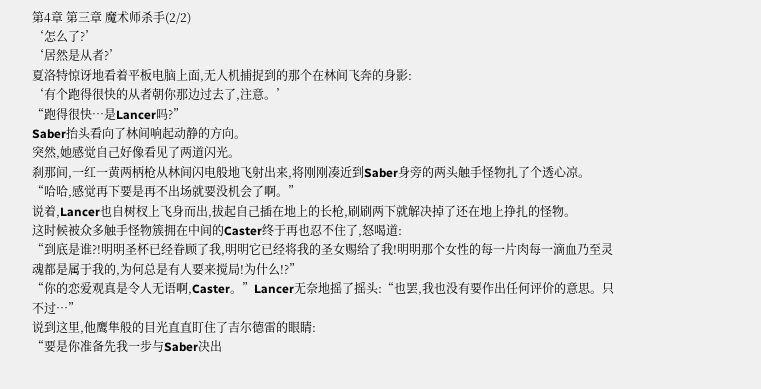第4章 第三章 魔术师杀手(2/2)
‘怎么了?’
‘居然是从者?’
夏洛特惊讶地看着平板电脑上面,无人机捕捉到的那个在林间飞奔的身影:
‘有个跑得很快的从者朝你那边过去了,注意。’
“跑得很快…是Lancer吗?”
Saber抬头看向了林间响起动静的方向。
突然,她感觉自己好像看见了两道闪光。
刹那间,一红一黄两柄枪从林间闪电般地飞射出来,将刚刚凑近到Saber身旁的两头触手怪物扎了个透心凉。
“哈哈,感觉再下要是再不出场就要没机会了啊。”
说着,Lancer也自树杈上飞身而出,拔起自己插在地上的长枪,刷刷两下就解决掉了还在地上挣扎的怪物。
这时候被众多触手怪物簇拥在中间的Caster终于再也忍不住了,怒喝道:
“到底是谁?!明明圣杯已经眷顾了我,明明它已经将我的圣女赐给了我!明明那个女性的每一片肉每一滴血乃至灵魂都是属于我的,为何总是有人要来搅局!为什么!?”
“你的恋爱观真是令人无语啊,Caster。”Lancer无奈地摇了摇头:“也罢,我也没有要作出任何评价的意思。只不过…”
说到这里,他鹰隼般的目光直直盯住了吉尔德雷的眼睛:
“要是你准备先我一步与Saber决出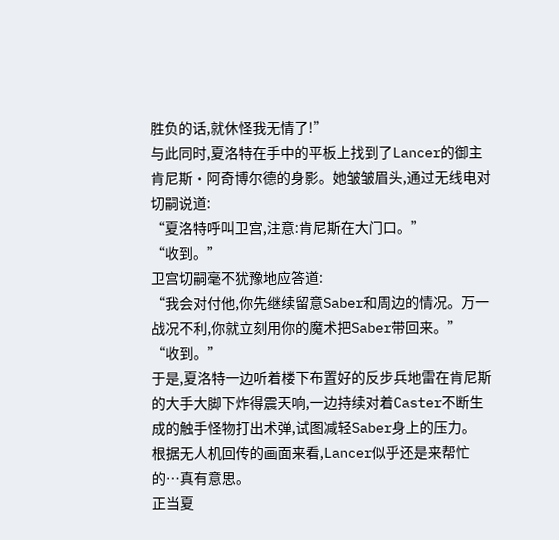胜负的话,就休怪我无情了!”
与此同时,夏洛特在手中的平板上找到了Lancer的御主肯尼斯·阿奇博尔德的身影。她皱皱眉头,通过无线电对切嗣说道:
“夏洛特呼叫卫宫,注意:肯尼斯在大门口。”
“收到。”
卫宫切嗣毫不犹豫地应答道:
“我会对付他,你先继续留意Saber和周边的情况。万一战况不利,你就立刻用你的魔术把Saber带回来。”
“收到。”
于是,夏洛特一边听着楼下布置好的反步兵地雷在肯尼斯的大手大脚下炸得震天响,一边持续对着Caster不断生成的触手怪物打出术弹,试图减轻Saber身上的压力。
根据无人机回传的画面来看,Lancer似乎还是来帮忙的…真有意思。
正当夏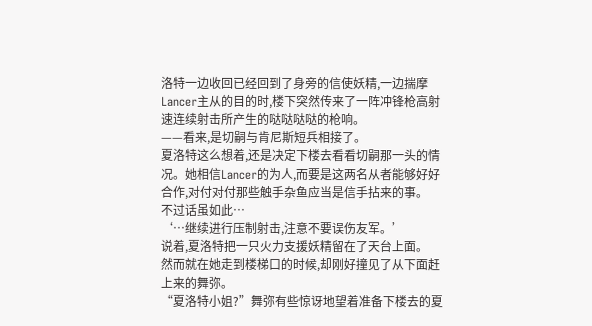洛特一边收回已经回到了身旁的信使妖精,一边揣摩Lancer主从的目的时,楼下突然传来了一阵冲锋枪高射速连续射击所产生的哒哒哒哒的枪响。
——看来,是切嗣与肯尼斯短兵相接了。
夏洛特这么想着,还是决定下楼去看看切嗣那一头的情况。她相信Lancer的为人,而要是这两名从者能够好好合作,对付对付那些触手杂鱼应当是信手拈来的事。
不过话虽如此…
‘…继续进行压制射击,注意不要误伤友军。’
说着,夏洛特把一只火力支援妖精留在了天台上面。
然而就在她走到楼梯口的时候,却刚好撞见了从下面赶上来的舞弥。
“夏洛特小姐?”舞弥有些惊讶地望着准备下楼去的夏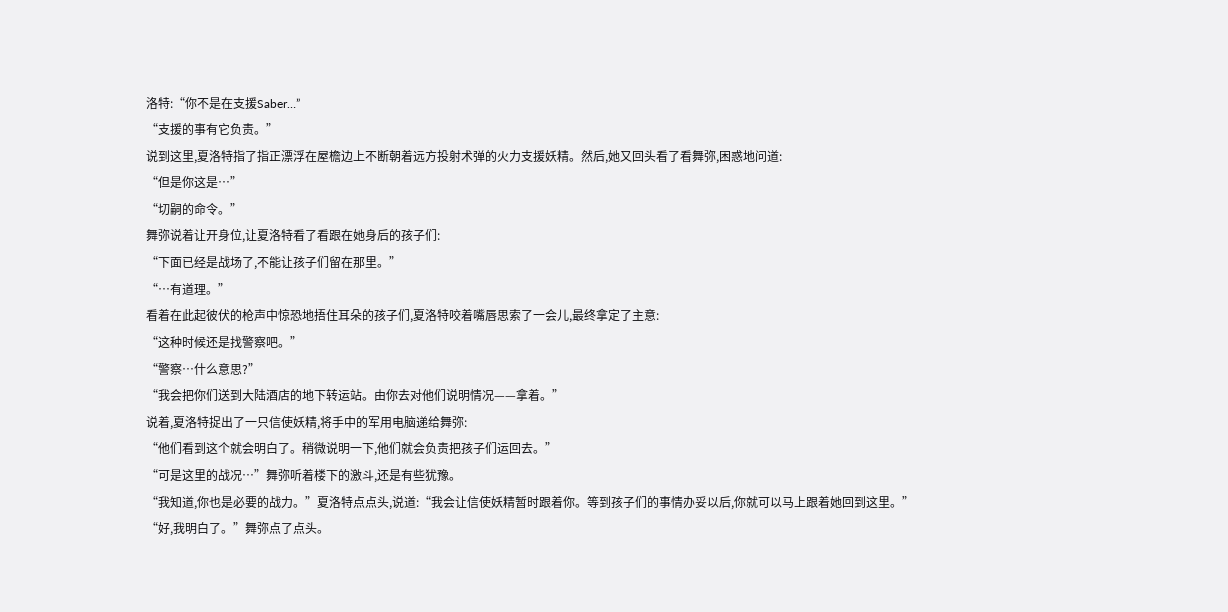洛特:“你不是在支援Saber…”
“支援的事有它负责。”
说到这里,夏洛特指了指正漂浮在屋檐边上不断朝着远方投射术弹的火力支援妖精。然后,她又回头看了看舞弥,困惑地问道:
“但是你这是…”
“切嗣的命令。”
舞弥说着让开身位,让夏洛特看了看跟在她身后的孩子们:
“下面已经是战场了,不能让孩子们留在那里。”
“…有道理。”
看着在此起彼伏的枪声中惊恐地捂住耳朵的孩子们,夏洛特咬着嘴唇思索了一会儿,最终拿定了主意:
“这种时候还是找警察吧。”
“警察…什么意思?”
“我会把你们送到大陆酒店的地下转运站。由你去对他们说明情况——拿着。”
说着,夏洛特捉出了一只信使妖精,将手中的军用电脑递给舞弥:
“他们看到这个就会明白了。稍微说明一下,他们就会负责把孩子们运回去。”
“可是这里的战况…”舞弥听着楼下的激斗,还是有些犹豫。
“我知道,你也是必要的战力。”夏洛特点点头,说道:“我会让信使妖精暂时跟着你。等到孩子们的事情办妥以后,你就可以马上跟着她回到这里。”
“好,我明白了。”舞弥点了点头。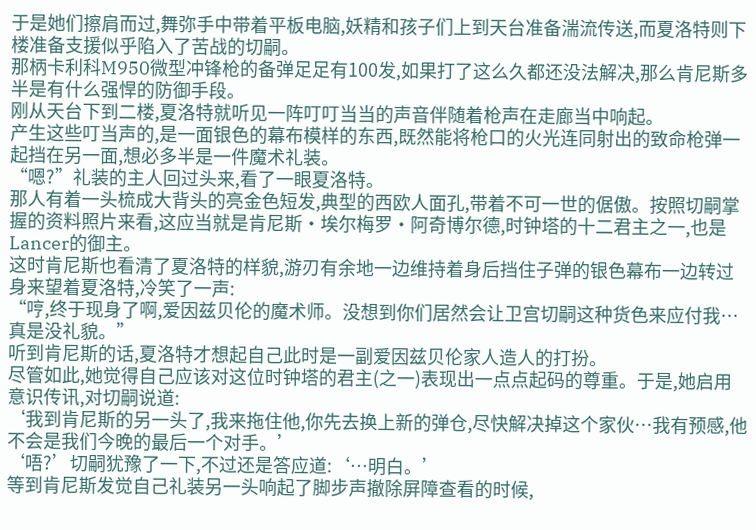于是她们擦肩而过,舞弥手中带着平板电脑,妖精和孩子们上到天台准备湍流传送,而夏洛特则下楼准备支援似乎陷入了苦战的切嗣。
那柄卡利科M950微型冲锋枪的备弹足足有100发,如果打了这么久都还没法解决,那么肯尼斯多半是有什么强悍的防御手段。
刚从天台下到二楼,夏洛特就听见一阵叮叮当当的声音伴随着枪声在走廊当中响起。
产生这些叮当声的,是一面银色的幕布模样的东西,既然能将枪口的火光连同射出的致命枪弹一起挡在另一面,想必多半是一件魔术礼装。
“嗯?”礼装的主人回过头来,看了一眼夏洛特。
那人有着一头梳成大背头的亮金色短发,典型的西欧人面孔,带着不可一世的倨傲。按照切嗣掌握的资料照片来看,这应当就是肯尼斯·埃尔梅罗·阿奇博尔德,时钟塔的十二君主之一,也是Lancer的御主。
这时肯尼斯也看清了夏洛特的样貌,游刃有余地一边维持着身后挡住子弹的银色幕布一边转过身来望着夏洛特,冷笑了一声:
“哼,终于现身了啊,爱因兹贝伦的魔术师。没想到你们居然会让卫宫切嗣这种货色来应付我…真是没礼貌。”
听到肯尼斯的话,夏洛特才想起自己此时是一副爱因兹贝伦家人造人的打扮。
尽管如此,她觉得自己应该对这位时钟塔的君主(之一)表现出一点点起码的尊重。于是,她启用意识传讯,对切嗣说道:
‘我到肯尼斯的另一头了,我来拖住他,你先去换上新的弹仓,尽快解决掉这个家伙…我有预感,他不会是我们今晚的最后一个对手。’
‘唔?’切嗣犹豫了一下,不过还是答应道:‘…明白。’
等到肯尼斯发觉自己礼装另一头响起了脚步声撤除屏障查看的时候,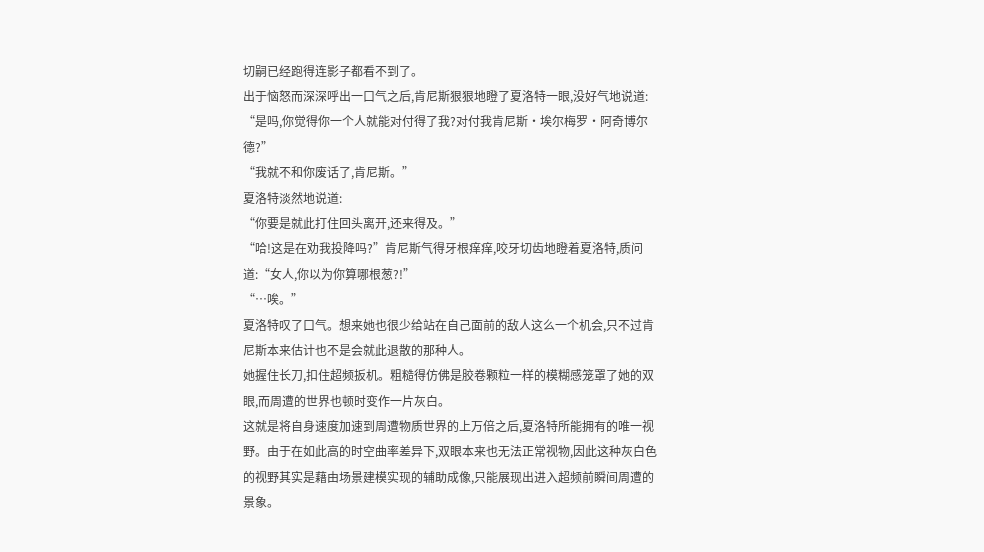切嗣已经跑得连影子都看不到了。
出于恼怒而深深呼出一口气之后,肯尼斯狠狠地瞪了夏洛特一眼,没好气地说道:
“是吗,你觉得你一个人就能对付得了我?对付我肯尼斯·埃尔梅罗·阿奇博尔德?”
“我就不和你废话了,肯尼斯。”
夏洛特淡然地说道:
“你要是就此打住回头离开,还来得及。”
“哈!这是在劝我投降吗?”肯尼斯气得牙根痒痒,咬牙切齿地瞪着夏洛特,质问道:“女人,你以为你算哪根葱?!”
“…唉。”
夏洛特叹了口气。想来她也很少给站在自己面前的敌人这么一个机会,只不过肯尼斯本来估计也不是会就此退散的那种人。
她握住长刀,扣住超频扳机。粗糙得仿佛是胶卷颗粒一样的模糊感笼罩了她的双眼,而周遭的世界也顿时变作一片灰白。
这就是将自身速度加速到周遭物质世界的上万倍之后,夏洛特所能拥有的唯一视野。由于在如此高的时空曲率差异下,双眼本来也无法正常视物,因此这种灰白色的视野其实是藉由场景建模实现的辅助成像,只能展现出进入超频前瞬间周遭的景象。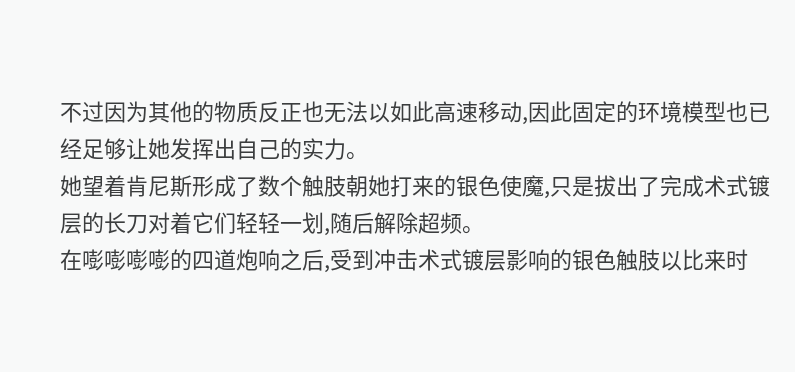不过因为其他的物质反正也无法以如此高速移动,因此固定的环境模型也已经足够让她发挥出自己的实力。
她望着肯尼斯形成了数个触肢朝她打来的银色使魔,只是拔出了完成术式镀层的长刀对着它们轻轻一划,随后解除超频。
在嘭嘭嘭嘭的四道炮响之后,受到冲击术式镀层影响的银色触肢以比来时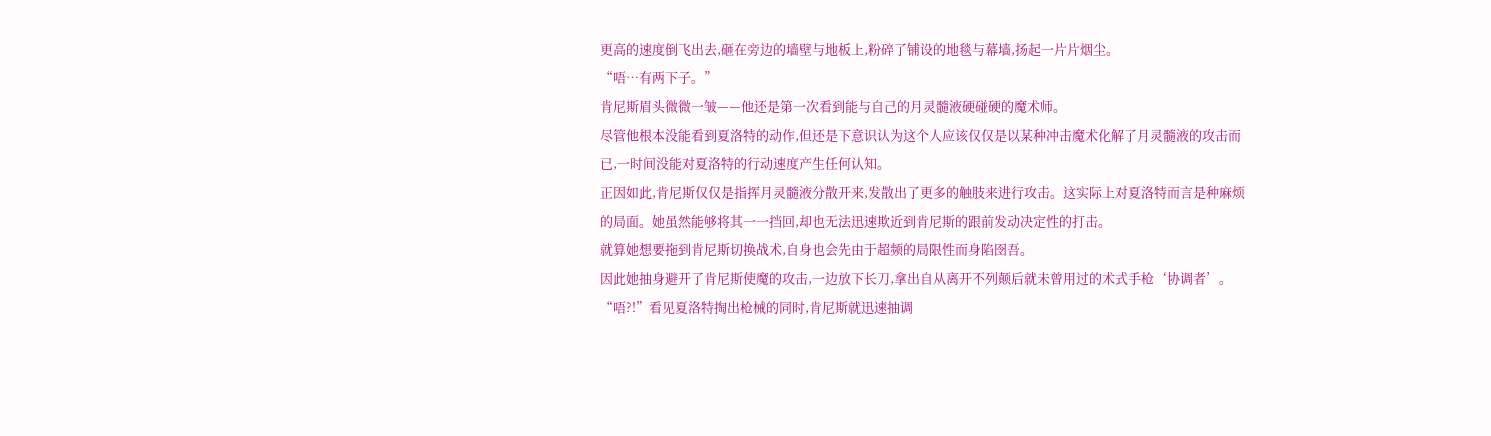更高的速度倒飞出去,砸在旁边的墙壁与地板上,粉碎了铺设的地毯与幕墙,扬起一片片烟尘。
“唔…有两下子。”
肯尼斯眉头微微一皱——他还是第一次看到能与自己的月灵髓液硬碰硬的魔术师。
尽管他根本没能看到夏洛特的动作,但还是下意识认为这个人应该仅仅是以某种冲击魔术化解了月灵髓液的攻击而已,一时间没能对夏洛特的行动速度产生任何认知。
正因如此,肯尼斯仅仅是指挥月灵髓液分散开来,发散出了更多的触肢来进行攻击。这实际上对夏洛特而言是种麻烦的局面。她虽然能够将其一一挡回,却也无法迅速欺近到肯尼斯的跟前发动决定性的打击。
就算她想要拖到肯尼斯切换战术,自身也会先由于超频的局限性而身陷囹吾。
因此她抽身避开了肯尼斯使魔的攻击,一边放下长刀,拿出自从离开不列颠后就未曾用过的术式手枪‘协调者’。
“唔?!”看见夏洛特掏出枪械的同时,肯尼斯就迅速抽调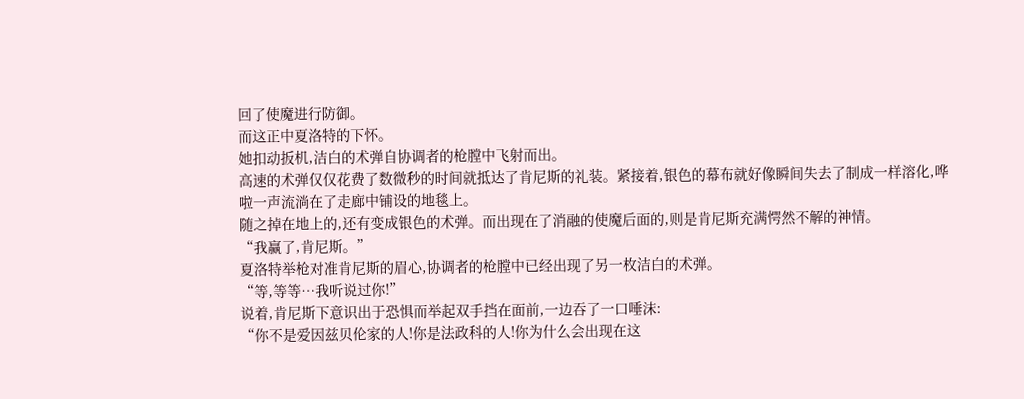回了使魔进行防御。
而这正中夏洛特的下怀。
她扣动扳机,洁白的术弹自协调者的枪膛中飞射而出。
高速的术弹仅仅花费了数微秒的时间就抵达了肯尼斯的礼装。紧接着,银色的幕布就好像瞬间失去了制成一样溶化,哗啦一声流淌在了走廊中铺设的地毯上。
随之掉在地上的,还有变成银色的术弹。而出现在了消融的使魔后面的,则是肯尼斯充满愕然不解的神情。
“我赢了,肯尼斯。”
夏洛特举枪对准肯尼斯的眉心,协调者的枪膛中已经出现了另一枚洁白的术弹。
“等,等等…我听说过你!”
说着,肯尼斯下意识出于恐惧而举起双手挡在面前,一边吞了一口唾沫:
“你不是爱因兹贝伦家的人!你是法政科的人!你为什么会出现在这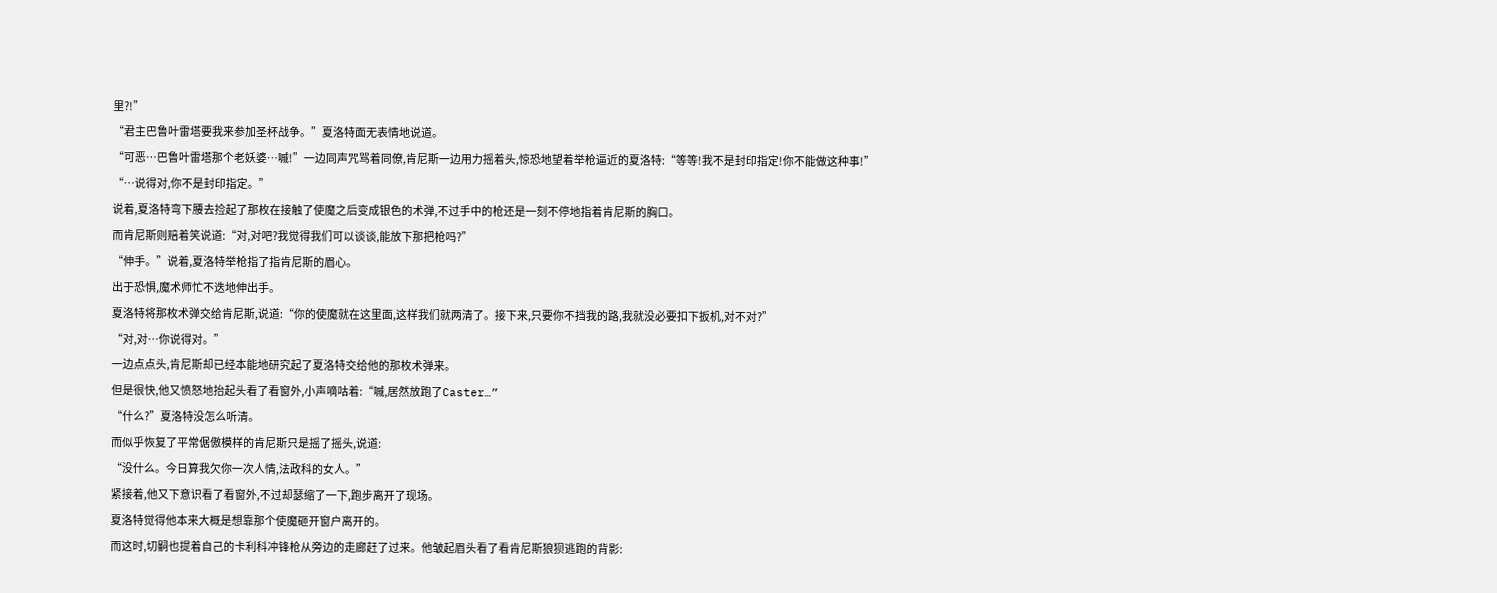里?!”
“君主巴鲁叶雷塔要我来参加圣杯战争。”夏洛特面无表情地说道。
“可恶…巴鲁叶雷塔那个老妖婆…嘁!”一边同声咒骂着同僚,肯尼斯一边用力摇着头,惊恐地望着举枪逼近的夏洛特:“等等!我不是封印指定!你不能做这种事!”
“…说得对,你不是封印指定。”
说着,夏洛特弯下腰去捡起了那枚在接触了使魔之后变成银色的术弹,不过手中的枪还是一刻不停地指着肯尼斯的胸口。
而肯尼斯则赔着笑说道:“对,对吧?我觉得我们可以谈谈,能放下那把枪吗?”
“伸手。”说着,夏洛特举枪指了指肯尼斯的眉心。
出于恐惧,魔术师忙不迭地伸出手。
夏洛特将那枚术弹交给肯尼斯,说道:“你的使魔就在这里面,这样我们就两清了。接下来,只要你不挡我的路,我就没必要扣下扳机,对不对?”
“对,对…你说得对。”
一边点点头,肯尼斯却已经本能地研究起了夏洛特交给他的那枚术弹来。
但是很快,他又愤怒地抬起头看了看窗外,小声嘀咕着:“嘁,居然放跑了Caster…”
“什么?”夏洛特没怎么听清。
而似乎恢复了平常倨傲模样的肯尼斯只是摇了摇头,说道:
“没什么。今日算我欠你一次人情,法政科的女人。”
紧接着,他又下意识看了看窗外,不过却瑟缩了一下,跑步离开了现场。
夏洛特觉得他本来大概是想靠那个使魔砸开窗户离开的。
而这时,切嗣也提着自己的卡利科冲锋枪从旁边的走廊赶了过来。他皱起眉头看了看肯尼斯狼狈逃跑的背影: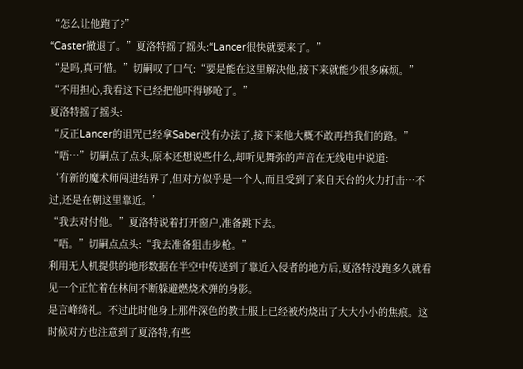“怎么让他跑了?”
“Caster撤退了。”夏洛特摇了摇头:“Lancer很快就要来了。”
“是吗,真可惜。”切嗣叹了口气:“要是能在这里解决他,接下来就能少很多麻烦。”
“不用担心,我看这下已经把他吓得够呛了。”
夏洛特摇了摇头:
“反正Lancer的诅咒已经拿Saber没有办法了,接下来他大概不敢再挡我们的路。”
“唔…”切嗣点了点头,原本还想说些什么,却听见舞弥的声音在无线电中说道:
‘有新的魔术师闯进结界了,但对方似乎是一个人,而且受到了来自天台的火力打击…不过,还是在朝这里靠近。’
“我去对付他。”夏洛特说着打开窗户,准备跳下去。
“唔。”切嗣点点头:“我去准备狙击步枪。”
利用无人机提供的地形数据在半空中传送到了靠近入侵者的地方后,夏洛特没跑多久就看见一个正忙着在林间不断躲避燃烧术弹的身影。
是言峰绮礼。不过此时他身上那件深色的教士服上已经被灼烧出了大大小小的焦痕。这时候对方也注意到了夏洛特,有些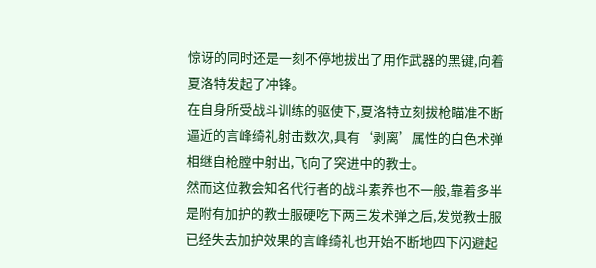惊讶的同时还是一刻不停地拔出了用作武器的黑键,向着夏洛特发起了冲锋。
在自身所受战斗训练的驱使下,夏洛特立刻拔枪瞄准不断逼近的言峰绮礼射击数次,具有‘剥离’属性的白色术弹相继自枪膛中射出,飞向了突进中的教士。
然而这位教会知名代行者的战斗素养也不一般,靠着多半是附有加护的教士服硬吃下两三发术弹之后,发觉教士服已经失去加护效果的言峰绮礼也开始不断地四下闪避起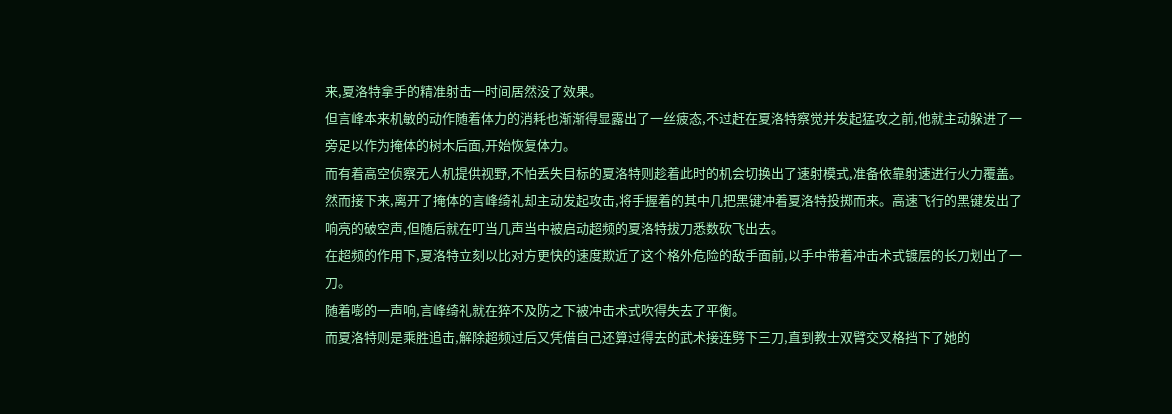来,夏洛特拿手的精准射击一时间居然没了效果。
但言峰本来机敏的动作随着体力的消耗也渐渐得显露出了一丝疲态,不过赶在夏洛特察觉并发起猛攻之前,他就主动躲进了一旁足以作为掩体的树木后面,开始恢复体力。
而有着高空侦察无人机提供视野,不怕丢失目标的夏洛特则趁着此时的机会切换出了速射模式,准备依靠射速进行火力覆盖。
然而接下来,离开了掩体的言峰绮礼却主动发起攻击,将手握着的其中几把黑键冲着夏洛特投掷而来。高速飞行的黑键发出了响亮的破空声,但随后就在叮当几声当中被启动超频的夏洛特拔刀悉数砍飞出去。
在超频的作用下,夏洛特立刻以比对方更快的速度欺近了这个格外危险的敌手面前,以手中带着冲击术式镀层的长刀划出了一刀。
随着嘭的一声响,言峰绮礼就在猝不及防之下被冲击术式吹得失去了平衡。
而夏洛特则是乘胜追击,解除超频过后又凭借自己还算过得去的武术接连劈下三刀,直到教士双臂交叉格挡下了她的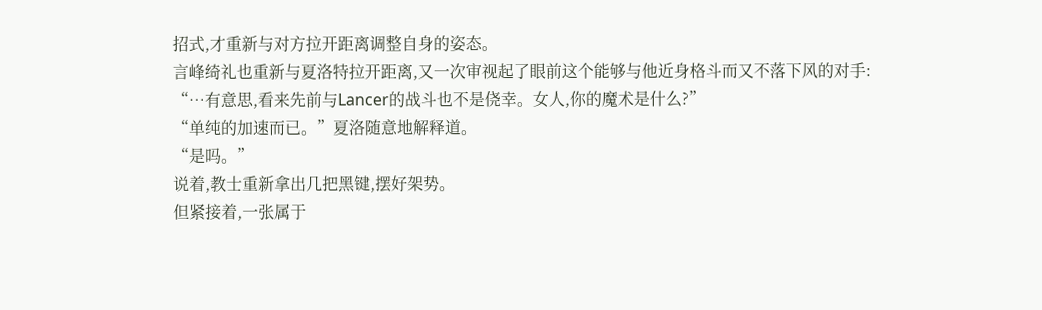招式,才重新与对方拉开距离调整自身的姿态。
言峰绮礼也重新与夏洛特拉开距离,又一次审视起了眼前这个能够与他近身格斗而又不落下风的对手:
“…有意思,看来先前与Lancer的战斗也不是侥幸。女人,你的魔术是什么?”
“单纯的加速而已。”夏洛随意地解释道。
“是吗。”
说着,教士重新拿出几把黑键,摆好架势。
但紧接着,一张属于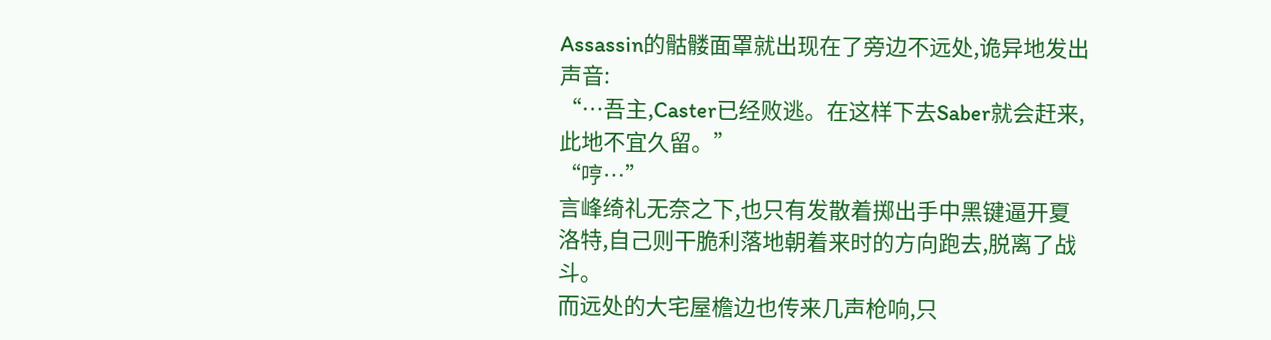Assassin的骷髅面罩就出现在了旁边不远处,诡异地发出声音:
“…吾主,Caster已经败逃。在这样下去Saber就会赶来,此地不宜久留。”
“哼…”
言峰绮礼无奈之下,也只有发散着掷出手中黑键逼开夏洛特,自己则干脆利落地朝着来时的方向跑去,脱离了战斗。
而远处的大宅屋檐边也传来几声枪响,只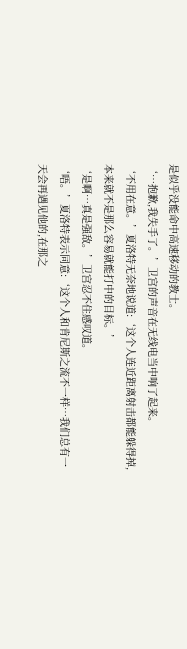是似乎没能命中高速移动的教士。
‘…抱歉,我失手了。’卫宫的声音在无线电当中响了起来。
‘不用在意。’夏洛特无奈地说道:‘这个人连近距离射击都能躲得掉,本来就不是那么容易就能打中的目标。’
‘是啊…真是强敌。’卫宫忍不住感叹道。
‘唔。’夏洛特表示同意:‘这个人和肯尼斯之流不一样…我们总有一天会再遇见他的,在那之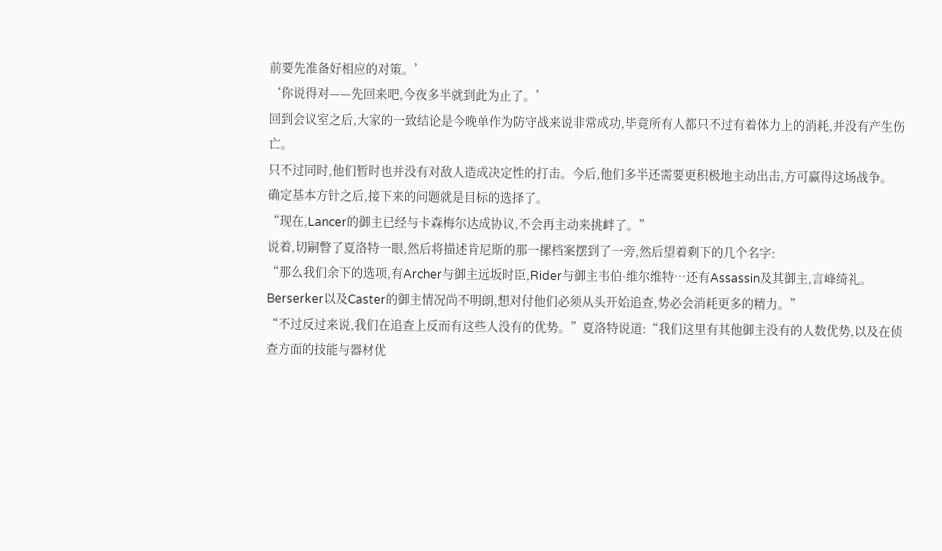前要先准备好相应的对策。’
‘你说得对——先回来吧,今夜多半就到此为止了。’
回到会议室之后,大家的一致结论是今晚单作为防守战来说非常成功,毕竟所有人都只不过有着体力上的消耗,并没有产生伤亡。
只不过同时,他们暂时也并没有对敌人造成决定性的打击。今后,他们多半还需要更积极地主动出击,方可赢得这场战争。
确定基本方针之后,接下来的问题就是目标的选择了。
“现在,Lancer的御主已经与卡森梅尔达成协议,不会再主动来挑衅了。”
说着,切嗣瞥了夏洛特一眼,然后将描述肯尼斯的那一摞档案摆到了一旁,然后望着剩下的几个名字:
“那么我们余下的选项,有Archer与御主远坂时臣,Rider与御主韦伯·维尔维特…还有Assassin及其御主,言峰绮礼。Berserker以及Caster的御主情况尚不明朗,想对付他们必须从头开始追查,势必会消耗更多的精力。”
“不过反过来说,我们在追查上反而有这些人没有的优势。”夏洛特说道:“我们这里有其他御主没有的人数优势,以及在侦查方面的技能与器材优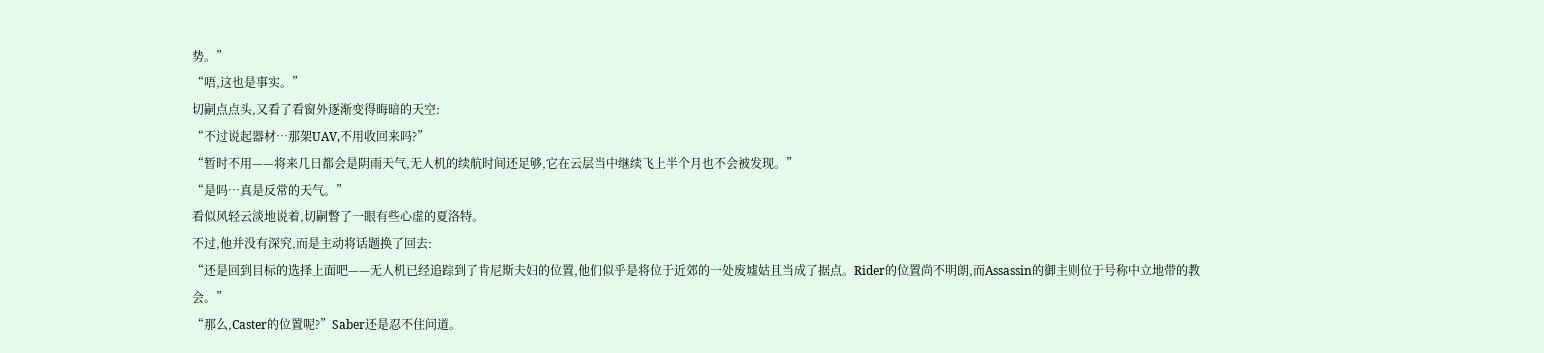势。”
“唔,这也是事实。”
切嗣点点头,又看了看窗外逐渐变得晦暗的天空:
“不过说起器材…那架UAV,不用收回来吗?”
“暂时不用——将来几日都会是阴雨天气,无人机的续航时间还足够,它在云层当中继续飞上半个月也不会被发现。”
“是吗…真是反常的天气。”
看似风轻云淡地说着,切嗣瞥了一眼有些心虚的夏洛特。
不过,他并没有深究,而是主动将话题换了回去:
“还是回到目标的选择上面吧——无人机已经追踪到了肯尼斯夫妇的位置,他们似乎是将位于近郊的一处废墟姑且当成了据点。Rider的位置尚不明朗,而Assassin的御主则位于号称中立地带的教会。”
“那么,Caster的位置呢?”Saber还是忍不住问道。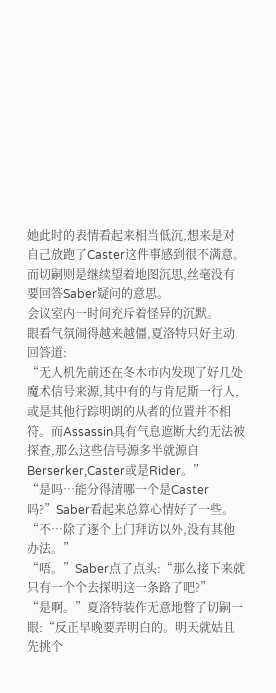她此时的表情看起来相当低沉,想来是对自己放跑了Caster这件事感到很不满意。
而切嗣则是继续望着地图沉思,丝毫没有要回答Saber疑问的意思。
会议室内一时间充斥着怪异的沉默。
眼看气氛闹得越来越僵,夏洛特只好主动回答道:
“无人机先前还在冬木市内发现了好几处魔术信号来源,其中有的与肯尼斯一行人,或是其他行踪明朗的从者的位置并不相符。而Assassin具有气息遮断大约无法被探查,那么这些信号源多半就源自Berserker,Caster或是Rider。”
“是吗…能分得清哪一个是Caster吗?”Saber看起来总算心情好了一些。
“不…除了逐个上门拜访以外,没有其他办法。”
“唔。”Saber点了点头:“那么接下来就只有一个个去探明这一条路了吧?”
“是啊。”夏洛特装作无意地瞥了切嗣一眼:“反正早晚要弄明白的。明天就姑且先挑个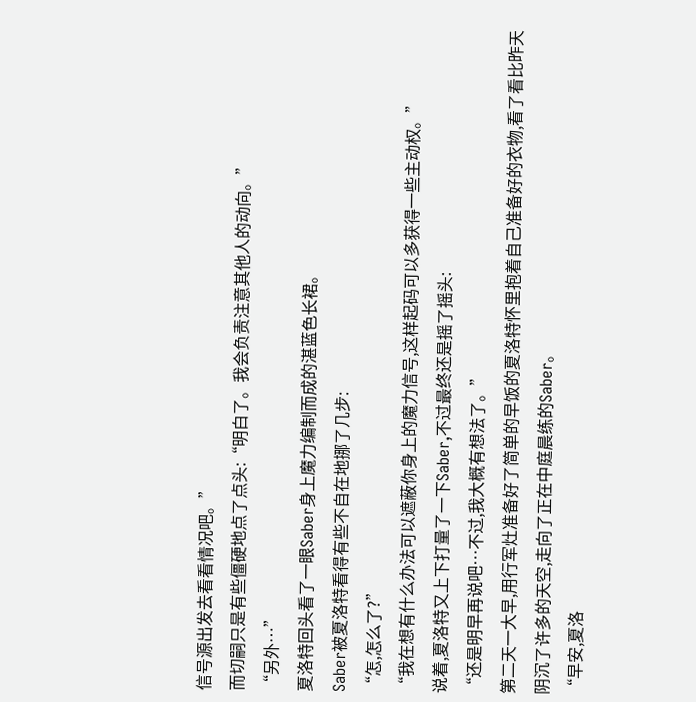信号源出发去看看情况吧。”
而切嗣只是有些僵硬地点了点头:“明白了。我会负责注意其他人的动向。”
“另外…”
夏洛特回头看了一眼Saber身上魔力编制而成的湛蓝色长裙。
Saber被夏洛特看得有些不自在地挪了几步:
“怎,怎么了?”
“我在想有什么办法可以遮蔽你身上的魔力信号,这样起码可以多获得一些主动权。”
说着,夏洛特又上下打量了一下Saber,不过最终还是摇了摇头:
“还是明早再说吧…不过,我大概有想法了。”
第二天一大早,用行军灶准备好了简单的早饭的夏洛特怀里抱着自己准备好的衣物,看了看比昨天阴沉了许多的天空,走向了正在中庭晨练的Saber。
“早安,夏洛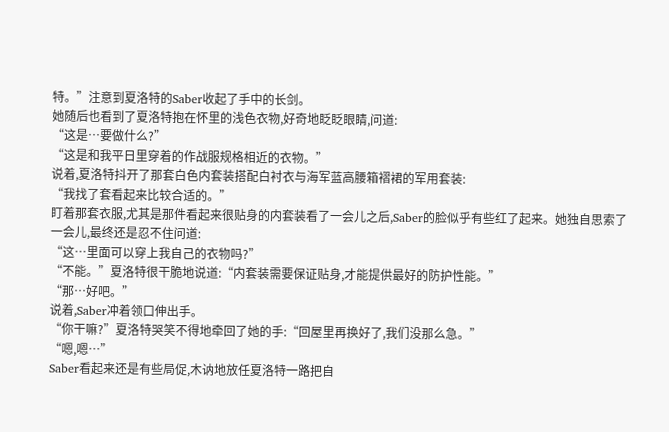特。”注意到夏洛特的Saber收起了手中的长剑。
她随后也看到了夏洛特抱在怀里的浅色衣物,好奇地眨眨眼睛,问道:
“这是…要做什么?”
“这是和我平日里穿着的作战服规格相近的衣物。”
说着,夏洛特抖开了那套白色内套装搭配白衬衣与海军蓝高腰箱褶裙的军用套装:
“我找了套看起来比较合适的。”
盯着那套衣服,尤其是那件看起来很贴身的内套装看了一会儿之后,Saber的脸似乎有些红了起来。她独自思索了一会儿,最终还是忍不住问道:
“这…里面可以穿上我自己的衣物吗?”
“不能。”夏洛特很干脆地说道:“内套装需要保证贴身,才能提供最好的防护性能。”
“那…好吧。”
说着,Saber冲着领口伸出手。
“你干嘛?”夏洛特哭笑不得地牵回了她的手:“回屋里再换好了,我们没那么急。”
“嗯,嗯…”
Saber看起来还是有些局促,木讷地放任夏洛特一路把自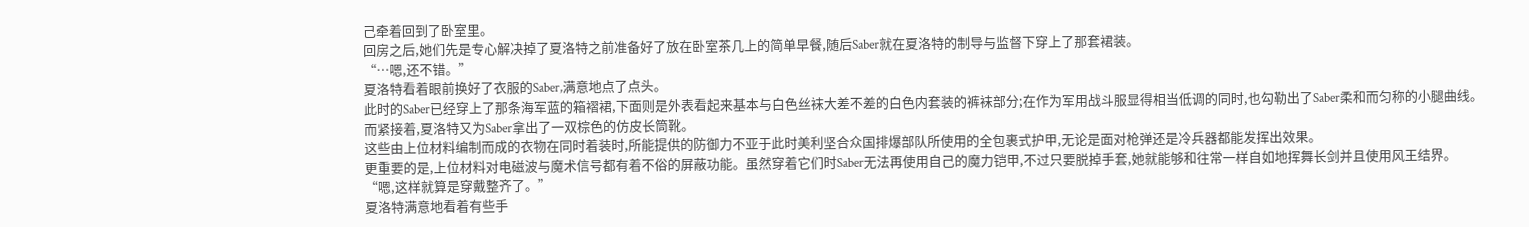己牵着回到了卧室里。
回房之后,她们先是专心解决掉了夏洛特之前准备好了放在卧室茶几上的简单早餐,随后Saber就在夏洛特的制导与监督下穿上了那套裙装。
“…嗯,还不错。”
夏洛特看着眼前换好了衣服的Saber,满意地点了点头。
此时的Saber已经穿上了那条海军蓝的箱褶裙,下面则是外表看起来基本与白色丝袜大差不差的白色内套装的裤袜部分;在作为军用战斗服显得相当低调的同时,也勾勒出了Saber柔和而匀称的小腿曲线。
而紧接着,夏洛特又为Saber拿出了一双棕色的仿皮长筒靴。
这些由上位材料编制而成的衣物在同时着装时,所能提供的防御力不亚于此时美利坚合众国排爆部队所使用的全包裹式护甲,无论是面对枪弹还是冷兵器都能发挥出效果。
更重要的是,上位材料对电磁波与魔术信号都有着不俗的屏蔽功能。虽然穿着它们时Saber无法再使用自己的魔力铠甲,不过只要脱掉手套,她就能够和往常一样自如地挥舞长剑并且使用风王结界。
“嗯,这样就算是穿戴整齐了。”
夏洛特满意地看着有些手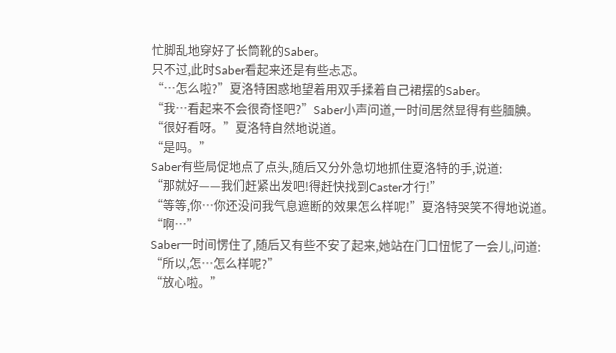忙脚乱地穿好了长筒靴的Saber。
只不过,此时Saber看起来还是有些忐忑。
“…怎么啦?”夏洛特困惑地望着用双手揉着自己裙摆的Saber。
“我…看起来不会很奇怪吧?”Saber小声问道,一时间居然显得有些腼腆。
“很好看呀。”夏洛特自然地说道。
“是吗。”
Saber有些局促地点了点头,随后又分外急切地抓住夏洛特的手,说道:
“那就好——我们赶紧出发吧!得赶快找到Caster才行!”
“等等,你…你还没问我气息遮断的效果怎么样呢!”夏洛特哭笑不得地说道。
“啊…”
Saber一时间愣住了,随后又有些不安了起来,她站在门口忸怩了一会儿,问道:
“所以,怎…怎么样呢?”
“放心啦。”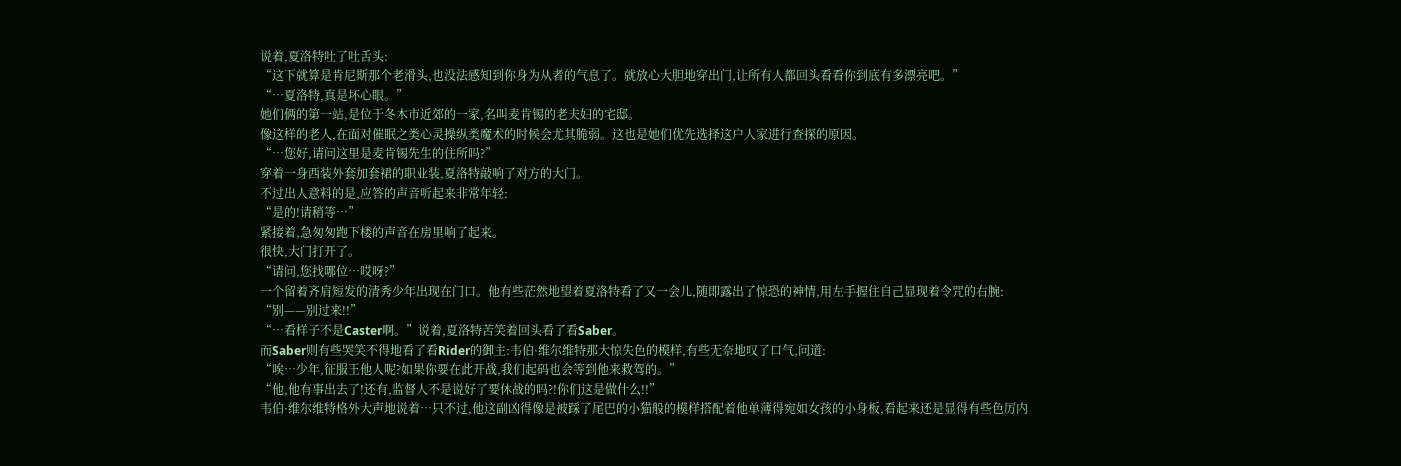说着,夏洛特吐了吐舌头:
“这下就算是肯尼斯那个老滑头,也没法感知到你身为从者的气息了。就放心大胆地穿出门,让所有人都回头看看你到底有多漂亮吧。”
“…夏洛特,真是坏心眼。”
她们俩的第一站,是位于冬木市近郊的一家,名叫麦肯锡的老夫妇的宅邸。
像这样的老人,在面对催眠之类心灵操纵类魔术的时候会尤其脆弱。这也是她们优先选择这户人家进行查探的原因。
“…您好,请问这里是麦肯锡先生的住所吗?”
穿着一身西装外套加套裙的职业装,夏洛特敲响了对方的大门。
不过出人意料的是,应答的声音听起来非常年轻:
“是的!请稍等…”
紧接着,急匆匆跑下楼的声音在房里响了起来。
很快,大门打开了。
“请问,您找哪位…哎呀?”
一个留着齐肩短发的清秀少年出现在门口。他有些茫然地望着夏洛特看了又一会儿,随即露出了惊恐的神情,用左手握住自己显现着令咒的右腕:
“别——别过来!!”
“…看样子不是Caster啊。”说着,夏洛特苦笑着回头看了看Saber。
而Saber则有些哭笑不得地看了看Rider的御主:韦伯·维尔维特那大惊失色的模样,有些无奈地叹了口气,问道:
“唉…少年,征服王他人呢?如果你要在此开战,我们起码也会等到他来救驾的。”
“他,他有事出去了!还有,监督人不是说好了要休战的吗?!你们这是做什么!!”
韦伯·维尔维特格外大声地说着…只不过,他这副凶得像是被踩了尾巴的小猫般的模样搭配着他单薄得宛如女孩的小身板,看起来还是显得有些色厉内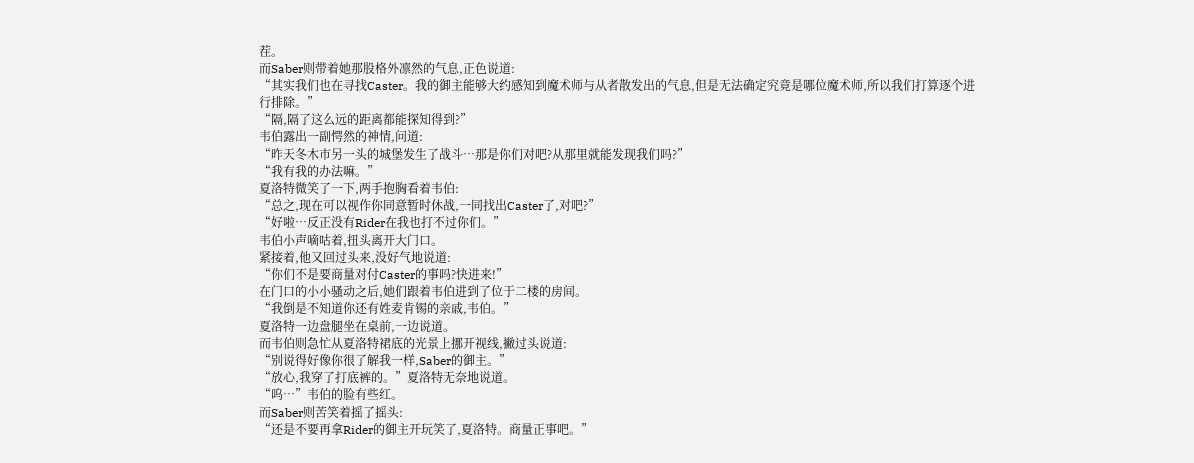茬。
而Saber则带着她那股格外凛然的气息,正色说道:
“其实我们也在寻找Caster。我的御主能够大约感知到魔术师与从者散发出的气息,但是无法确定究竟是哪位魔术师,所以我们打算逐个进行排除。”
“隔,隔了这么远的距离都能探知得到?”
韦伯露出一副愕然的神情,问道:
“昨天冬木市另一头的城堡发生了战斗…那是你们对吧?从那里就能发现我们吗?”
“我有我的办法嘛。”
夏洛特微笑了一下,两手抱胸看着韦伯:
“总之,现在可以视作你同意暂时休战,一同找出Caster了,对吧?”
“好啦…反正没有Rider在我也打不过你们。”
韦伯小声嘀咕着,扭头离开大门口。
紧接着,他又回过头来,没好气地说道:
“你们不是要商量对付Caster的事吗?快进来!”
在门口的小小骚动之后,她们跟着韦伯进到了位于二楼的房间。
“我倒是不知道你还有姓麦肯锡的亲戚,韦伯。”
夏洛特一边盘腿坐在桌前,一边说道。
而韦伯则急忙从夏洛特裙底的光景上挪开视线,撇过头说道:
“别说得好像你很了解我一样,Saber的御主。”
“放心,我穿了打底裤的。”夏洛特无奈地说道。
“呜…”韦伯的脸有些红。
而Saber则苦笑着摇了摇头:
“还是不要再拿Rider的御主开玩笑了,夏洛特。商量正事吧。”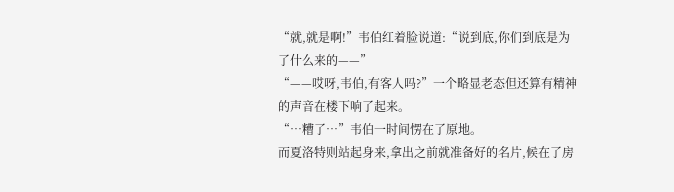“就,就是啊!”韦伯红着脸说道:“说到底,你们到底是为了什么来的——”
“——哎呀,韦伯,有客人吗?”一个略显老态但还算有精神的声音在楼下响了起来。
“…糟了…”韦伯一时间愣在了原地。
而夏洛特则站起身来,拿出之前就准备好的名片,候在了房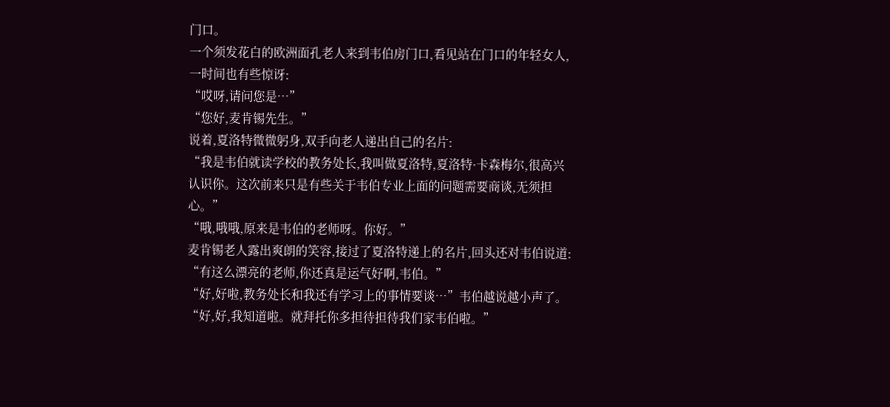门口。
一个须发花白的欧洲面孔老人来到韦伯房门口,看见站在门口的年轻女人,一时间也有些惊讶:
“哎呀,请问您是…”
“您好,麦肯锡先生。”
说着,夏洛特微微躬身,双手向老人递出自己的名片:
“我是韦伯就读学校的教务处长,我叫做夏洛特,夏洛特·卡森梅尔,很高兴认识你。这次前来只是有些关于韦伯专业上面的问题需要商谈,无须担心。”
“哦,哦哦,原来是韦伯的老师呀。你好。”
麦肯锡老人露出爽朗的笑容,接过了夏洛特递上的名片,回头还对韦伯说道:
“有这么漂亮的老师,你还真是运气好啊,韦伯。”
“好,好啦,教务处长和我还有学习上的事情要谈…”韦伯越说越小声了。
“好,好,我知道啦。就拜托你多担待担待我们家韦伯啦。”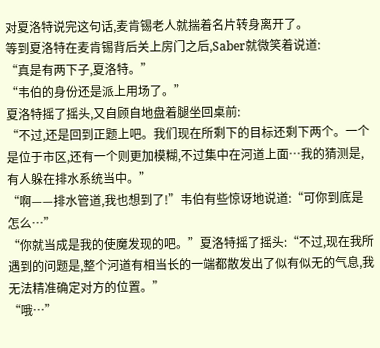对夏洛特说完这句话,麦肯锡老人就揣着名片转身离开了。
等到夏洛特在麦肯锡背后关上房门之后,Saber就微笑着说道:
“真是有两下子,夏洛特。”
“韦伯的身份还是派上用场了。”
夏洛特摇了摇头,又自顾自地盘着腿坐回桌前:
“不过,还是回到正题上吧。我们现在所剩下的目标还剩下两个。一个是位于市区,还有一个则更加模糊,不过集中在河道上面…我的猜测是,有人躲在排水系统当中。”
“啊——排水管道,我也想到了!”韦伯有些惊讶地说道:“可你到底是怎么…”
“你就当成是我的使魔发现的吧。”夏洛特摇了摇头:“不过,现在我所遇到的问题是,整个河道有相当长的一端都散发出了似有似无的气息,我无法精准确定对方的位置。”
“哦…”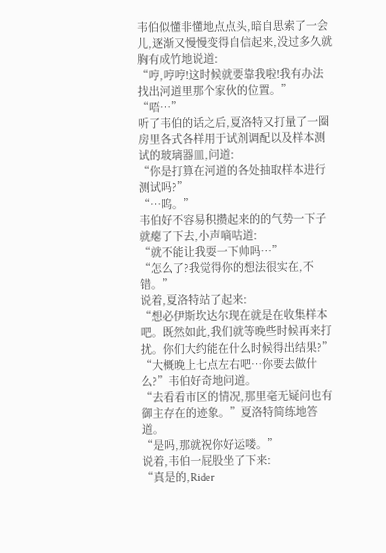韦伯似懂非懂地点点头,暗自思索了一会儿,逐渐又慢慢变得自信起来,没过多久就胸有成竹地说道:
“哼,哼哼!这时候就要靠我啦!我有办法找出河道里那个家伙的位置。”
“唔…”
听了韦伯的话之后,夏洛特又打量了一圈房里各式各样用于试剂调配以及样本测试的玻璃器皿,问道:
“你是打算在河道的各处抽取样本进行测试吗?”
“…呜。”
韦伯好不容易积攒起来的的气势一下子就瘪了下去,小声嘀咕道:
“就不能让我耍一下帅吗…”
“怎么了?我觉得你的想法很实在,不错。”
说着,夏洛特站了起来:
“想必伊斯坎达尔现在就是在收集样本吧。既然如此,我们就等晚些时候再来打扰。你们大约能在什么时候得出结果?”
“大概晚上七点左右吧…你要去做什么?”韦伯好奇地问道。
“去看看市区的情况,那里毫无疑问也有御主存在的迹象。”夏洛特简练地答道。
“是吗,那就祝你好运喽。”
说着,韦伯一屁股坐了下来:
“真是的,Rider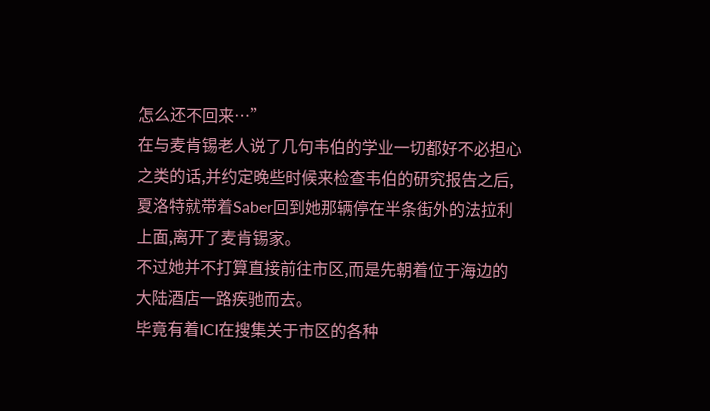怎么还不回来…”
在与麦肯锡老人说了几句韦伯的学业一切都好不必担心之类的话,并约定晚些时候来检查韦伯的研究报告之后,夏洛特就带着Saber回到她那辆停在半条街外的法拉利上面,离开了麦肯锡家。
不过她并不打算直接前往市区,而是先朝着位于海边的大陆酒店一路疾驰而去。
毕竟有着ICI在搜集关于市区的各种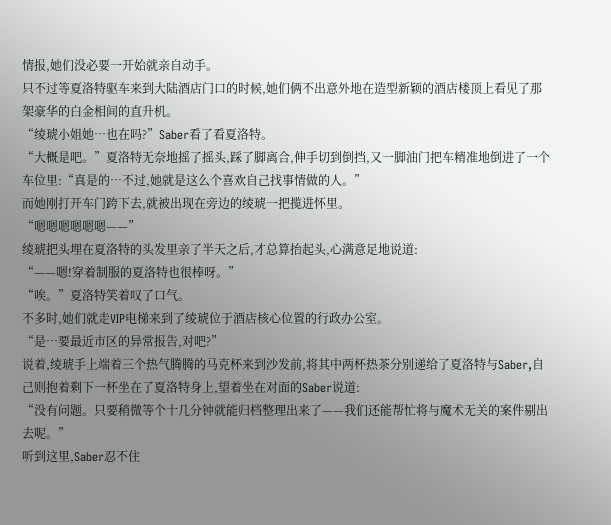情报,她们没必要一开始就亲自动手。
只不过等夏洛特驱车来到大陆酒店门口的时候,她们俩不出意外地在造型新颖的酒店楼顶上看见了那架豪华的白金相间的直升机。
“绫琥小姐她…也在吗?”Saber看了看夏洛特。
“大概是吧。”夏洛特无奈地摇了摇头,踩了脚离合,伸手切到倒挡,又一脚油门把车精准地倒进了一个车位里:“真是的…不过,她就是这么个喜欢自己找事情做的人。”
而她刚打开车门跨下去,就被出现在旁边的绫琥一把揽进怀里。
“嗯嗯嗯嗯嗯嗯——”
绫琥把头埋在夏洛特的头发里亲了半天之后,才总算抬起头,心满意足地说道:
“——嗯!穿着制服的夏洛特也很棒呀。”
“唉。”夏洛特笑着叹了口气。
不多时,她们就走VIP电梯来到了绫琥位于酒店核心位置的行政办公室。
“是…要最近市区的异常报告,对吧?”
说着,绫琥手上端着三个热气腾腾的马克杯来到沙发前,将其中两杯热茶分别递给了夏洛特与Saber,自己则抱着剩下一杯坐在了夏洛特身上,望着坐在对面的Saber说道:
“没有问题。只要稍微等个十几分钟就能归档整理出来了——我们还能帮忙将与魔术无关的案件剔出去呢。”
听到这里,Saber忍不住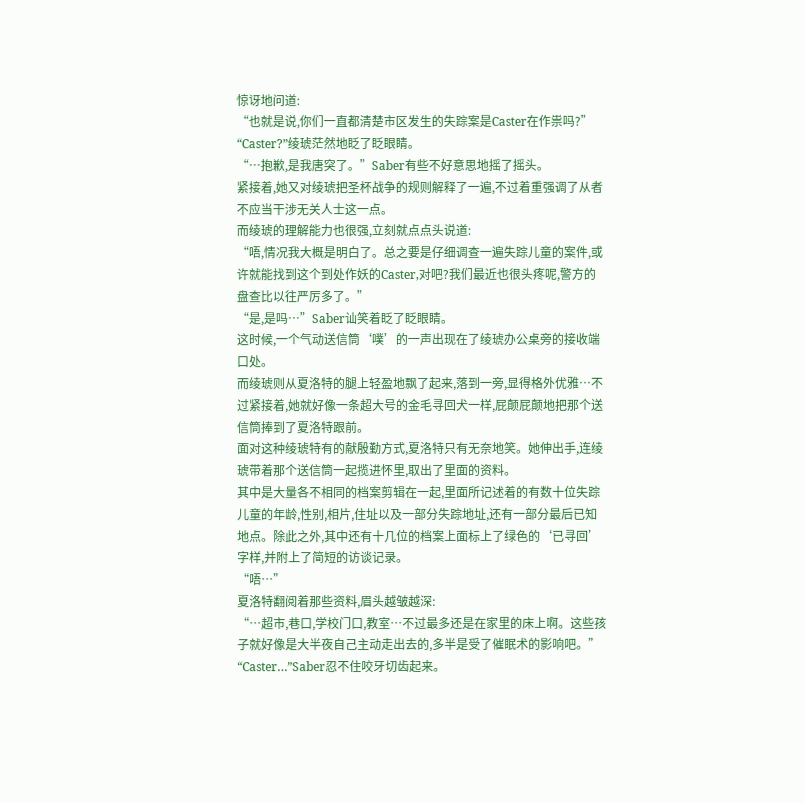惊讶地问道:
“也就是说,你们一直都清楚市区发生的失踪案是Caster在作祟吗?”
“Caster?”绫琥茫然地眨了眨眼睛。
“…抱歉,是我唐突了。”Saber有些不好意思地摇了摇头。
紧接着,她又对绫琥把圣杯战争的规则解释了一遍,不过着重强调了从者不应当干涉无关人士这一点。
而绫琥的理解能力也很强,立刻就点点头说道:
“唔,情况我大概是明白了。总之要是仔细调查一遍失踪儿童的案件,或许就能找到这个到处作妖的Caster,对吧?我们最近也很头疼呢,警方的盘查比以往严厉多了。”
“是,是吗…”Saber讪笑着眨了眨眼睛。
这时候,一个气动送信筒‘噗’的一声出现在了绫琥办公桌旁的接收端口处。
而绫琥则从夏洛特的腿上轻盈地飘了起来,落到一旁,显得格外优雅…不过紧接着,她就好像一条超大号的金毛寻回犬一样,屁颠屁颠地把那个送信筒捧到了夏洛特跟前。
面对这种绫琥特有的献殷勤方式,夏洛特只有无奈地笑。她伸出手,连绫琥带着那个送信筒一起揽进怀里,取出了里面的资料。
其中是大量各不相同的档案剪辑在一起,里面所记述着的有数十位失踪儿童的年龄,性别,相片,住址以及一部分失踪地址,还有一部分最后已知地点。除此之外,其中还有十几位的档案上面标上了绿色的‘已寻回’字样,并附上了简短的访谈记录。
“唔…”
夏洛特翻阅着那些资料,眉头越皱越深:
“…超市,巷口,学校门口,教室…不过最多还是在家里的床上啊。这些孩子就好像是大半夜自己主动走出去的,多半是受了催眠术的影响吧。”
“Caster…”Saber忍不住咬牙切齿起来。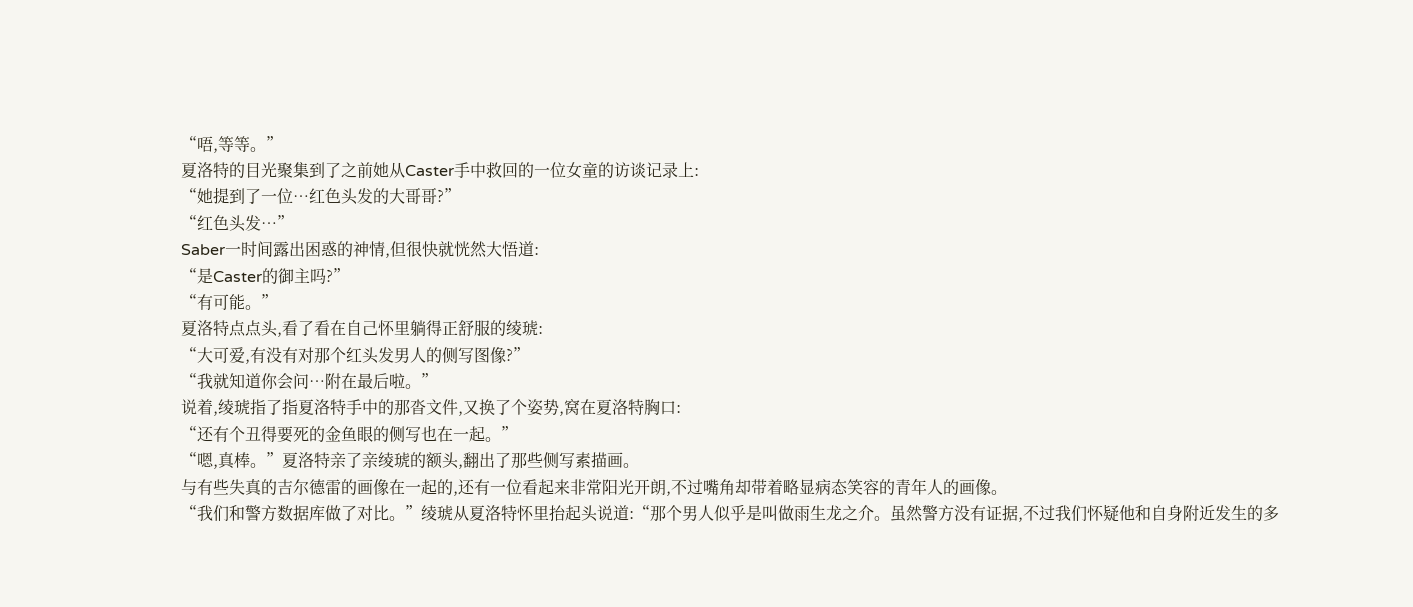“唔,等等。”
夏洛特的目光聚集到了之前她从Caster手中救回的一位女童的访谈记录上:
“她提到了一位…红色头发的大哥哥?”
“红色头发…”
Saber一时间露出困惑的神情,但很快就恍然大悟道:
“是Caster的御主吗?”
“有可能。”
夏洛特点点头,看了看在自己怀里躺得正舒服的绫琥:
“大可爱,有没有对那个红头发男人的侧写图像?”
“我就知道你会问…附在最后啦。”
说着,绫琥指了指夏洛特手中的那沓文件,又换了个姿势,窝在夏洛特胸口:
“还有个丑得要死的金鱼眼的侧写也在一起。”
“嗯,真棒。”夏洛特亲了亲绫琥的额头,翻出了那些侧写素描画。
与有些失真的吉尔德雷的画像在一起的,还有一位看起来非常阳光开朗,不过嘴角却带着略显病态笑容的青年人的画像。
“我们和警方数据库做了对比。”绫琥从夏洛特怀里抬起头说道:“那个男人似乎是叫做雨生龙之介。虽然警方没有证据,不过我们怀疑他和自身附近发生的多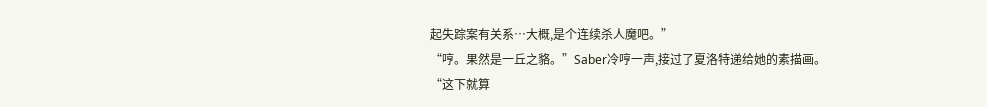起失踪案有关系…大概,是个连续杀人魔吧。”
“哼。果然是一丘之貉。”Saber冷哼一声,接过了夏洛特递给她的素描画。
“这下就算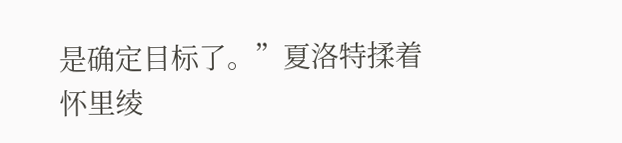是确定目标了。”夏洛特揉着怀里绫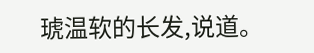琥温软的长发,说道。